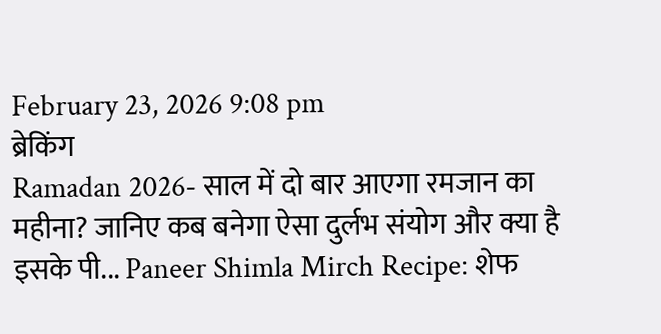February 23, 2026 9:08 pm
ब्रेकिंग
Ramadan 2026- साल में दो बार आएगा रमजान का महीना? जानिए कब बनेगा ऐसा दुर्लभ संयोग और क्या है इसके पी... Paneer Shimla Mirch Recipe: शेफ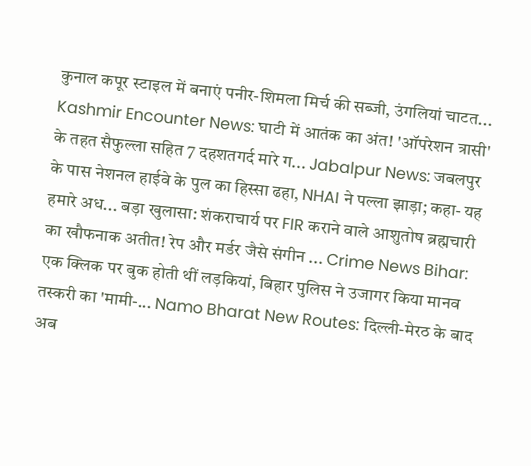कुनाल कपूर स्टाइल में बनाएं पनीर-शिमला मिर्च की सब्जी, उंगलियां चाटत... Kashmir Encounter News: घाटी में आतंक का अंत! 'ऑपरेशन त्रासी' के तहत सैफुल्ला सहित 7 दहशतगर्द मारे ग... Jabalpur News: जबलपुर के पास नेशनल हाईवे के पुल का हिस्सा ढहा, NHAI ने पल्ला झाड़ा; कहा- यह हमारे अध... बड़ा खुलासा: शंकराचार्य पर FIR कराने वाले आशुतोष ब्रह्मचारी का खौफनाक अतीत! रेप और मर्डर जैसे संगीन ... Crime News Bihar: एक क्लिक पर बुक होती थीं लड़कियां, बिहार पुलिस ने उजागर किया मानव तस्करी का 'मामी-... Namo Bharat New Routes: दिल्ली-मेरठ के बाद अब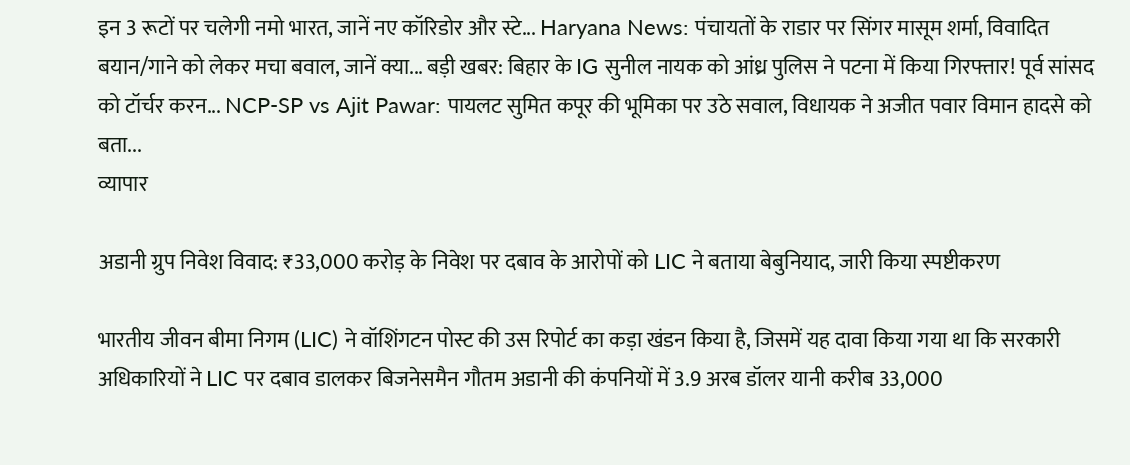इन 3 रूटों पर चलेगी नमो भारत, जानें नए कॉरिडोर और स्टे... Haryana News: पंचायतों के राडार पर सिंगर मासूम शर्मा, विवादित बयान/गाने को लेकर मचा बवाल, जानें क्या... बड़ी खबर: बिहार के IG सुनील नायक को आंध्र पुलिस ने पटना में किया गिरफ्तार! पूर्व सांसद को टॉर्चर करन... NCP-SP vs Ajit Pawar: पायलट सुमित कपूर की भूमिका पर उठे सवाल, विधायक ने अजीत पवार विमान हादसे को बता...
व्यापार

अडानी ग्रुप निवेश विवाद: ₹33,000 करोड़ के निवेश पर दबाव के आरोपों को LIC ने बताया बेबुनियाद, जारी किया स्पष्टीकरण

भारतीय जीवन बीमा निगम (LIC) ने वॉशिंगटन पोस्ट की उस रिपोर्ट का कड़ा खंडन किया है, जिसमें यह दावा किया गया था कि सरकारी अधिकारियों ने LIC पर दबाव डालकर बिजनेसमैन गौतम अडानी की कंपनियों में 3.9 अरब डॉलर यानी करीब 33,000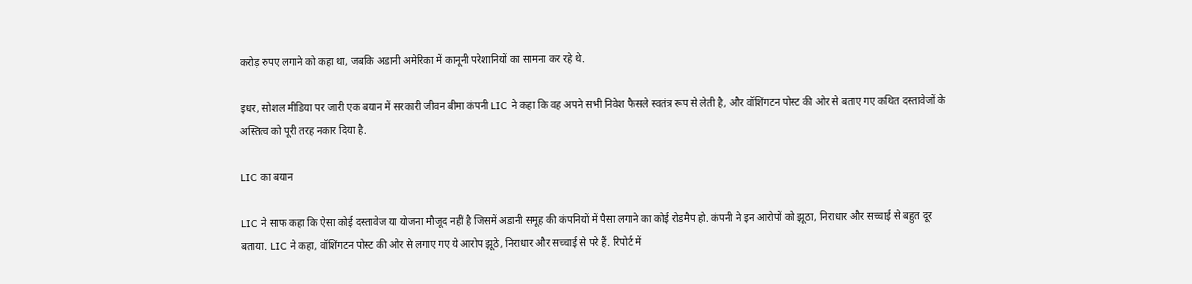करोड़ रुपए लगाने को कहा था, जबकि अडानी अमेरिका में कानूनी परेशानियों का सामना कर रहे थे.

इधर, सोशल मीडिया पर जारी एक बयान में सरकारी जीवन बीमा कंपनी LIC ने कहा कि वह अपने सभी निवेश फैसले स्वतंत्र रूप से लेती है, और वॉशिंगटन पोस्ट की ओर से बताए गए कथित दस्तावेजों के अस्तित्व को पूरी तरह नकार दिया है.

LIC का बयान

LIC ने साफ कहा कि ऐसा कोई दस्तावेज या योजना मौजूद नहीं है जिसमें अडानी समूह की कंपनियों में पैसा लगाने का कोई रोडमैप हो. कंपनी ने इन आरोपों को झूठा, निराधार और सच्चाई से बहुत दूर बताया. LIC ने कहा, वॉशिंगटन पोस्ट की ओर से लगाए गए ये आरोप झूठे, निराधार और सच्चाई से परे हैं. रिपोर्ट में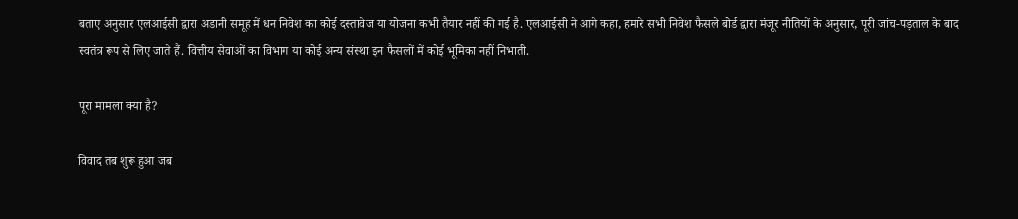बताए अनुसार एलआईसी द्वारा अडानी समूह में धन निवेश का कोई दस्तावेज या योजना कभी तैयार नहीं की गई है. एलआईसी ने आगे कहा, हमारे सभी निवेश फैसले बोर्ड द्वारा मंजूर नीतियों के अनुसार, पूरी जांच-पड़ताल के बाद स्वतंत्र रूप से लिए जाते हैं. वित्तीय सेवाओं का विभाग या कोई अन्य संस्था इन फैसलों में कोई भूमिका नहीं निभाती.

पूरा मामला क्या है?

विवाद तब शुरू हुआ जब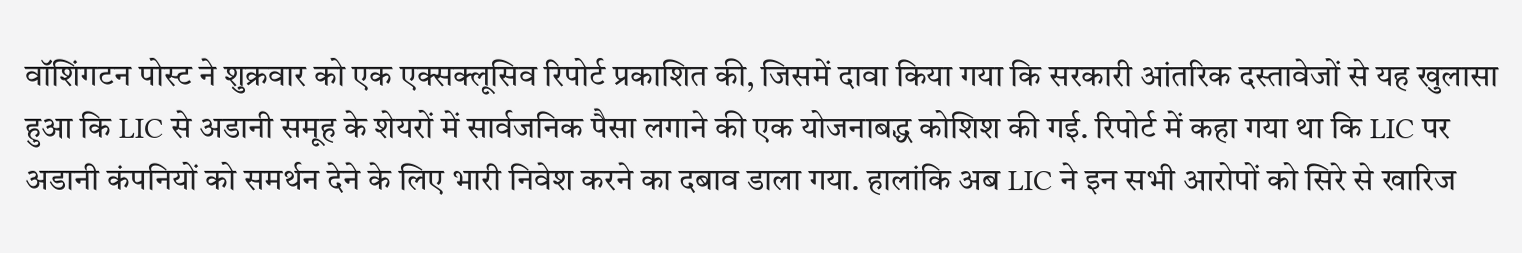वॉशिंगटन पोस्ट ने शुक्रवार को एक एक्सक्लूसिव रिपोर्ट प्रकाशित की, जिसमें दावा किया गया कि सरकारी आंतरिक दस्तावेजों से यह खुलासा हुआ कि LIC से अडानी समूह के शेयरों में सार्वजनिक पैसा लगाने की एक योजनाबद्ध कोशिश की गई. रिपोर्ट में कहा गया था कि LIC पर अडानी कंपनियों को समर्थन देने के लिए भारी निवेश करने का दबाव डाला गया. हालांकि अब LIC ने इन सभी आरोपों को सिरे से खारिज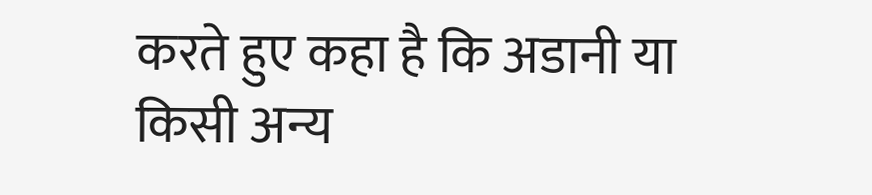करते हुए कहा है कि अडानी या किसी अन्य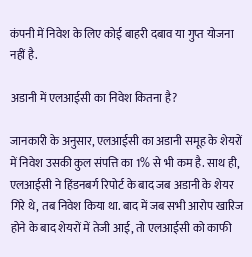कंपनी में निवेश के लिए कोई बाहरी दबाव या गुप्त योजना नहीं है.

अडानी में एलआईसी का निवेश कितना है?

जानकारी के अनुसार, एलआईसी का अडानी समूह के शेयरों में निवेश उसकी कुल संपत्ति का 1% से भी कम है. साथ ही, एलआईसी ने हिंडनबर्ग रिपोर्ट के बाद जब अडानी के शेयर गिरे थे, तब निवेश किया था. बाद में जब सभी आरोप खारिज होने के बाद शेयरों में तेजी आई, तो एलआईसी को काफी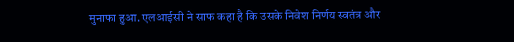मुनाफा हुआ. एलआईसी ने साफ कहा है कि उसके निवेश निर्णय स्वतंत्र और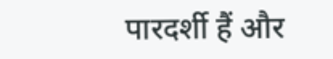पारदर्शी हैं और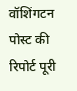वॉशिंगटन पोस्ट की रिपोर्ट पूरी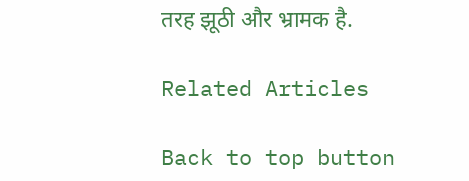तरह झूठी और भ्रामक है.

Related Articles

Back to top button